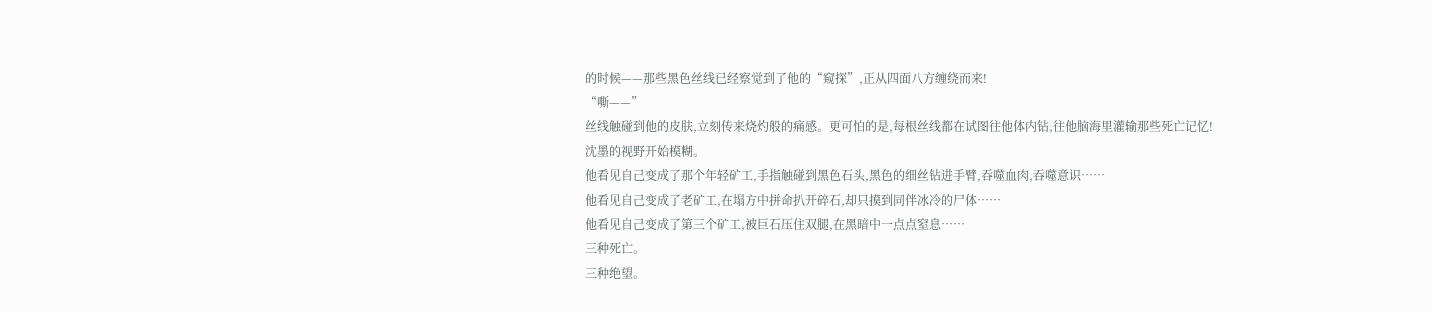的时候——那些黑色丝线已经察觉到了他的“窥探”,正从四面八方缠绕而来!
“嘶——”
丝线触碰到他的皮肤,立刻传来烧灼般的痛感。更可怕的是,每根丝线都在试图往他体内钻,往他脑海里灌输那些死亡记忆!
沈墨的视野开始模糊。
他看见自己变成了那个年轻矿工,手指触碰到黑色石头,黑色的细丝钻进手臂,吞噬血肉,吞噬意识……
他看见自己变成了老矿工,在塌方中拼命扒开碎石,却只摸到同伴冰冷的尸体……
他看见自己变成了第三个矿工,被巨石压住双腿,在黑暗中一点点窒息……
三种死亡。
三种绝望。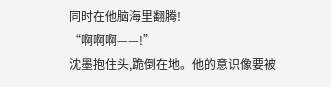同时在他脑海里翻腾!
“啊啊啊——!”
沈墨抱住头,跪倒在地。他的意识像要被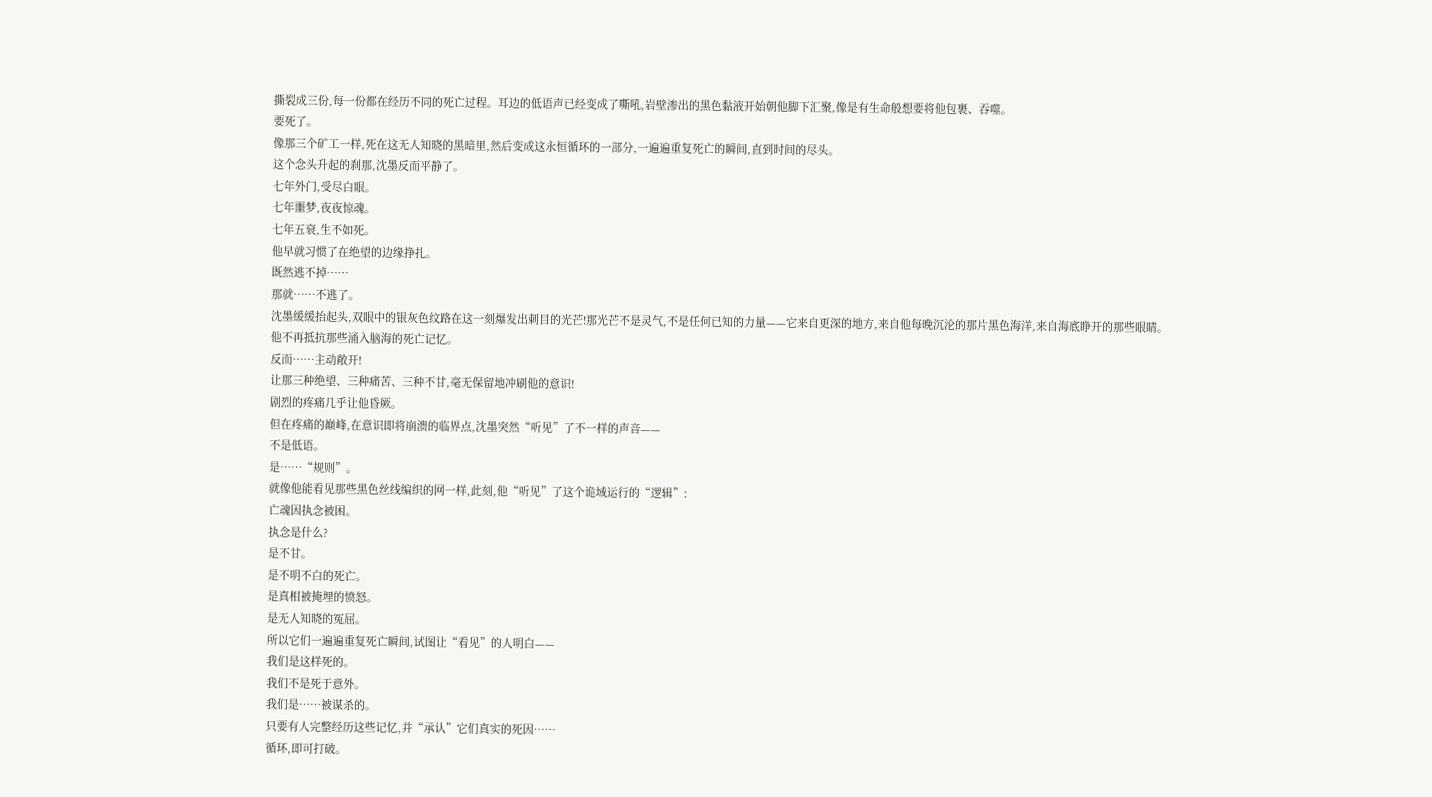撕裂成三份,每一份都在经历不同的死亡过程。耳边的低语声已经变成了嘶吼,岩壁渗出的黑色黏液开始朝他脚下汇聚,像是有生命般想要将他包裹、吞噬。
要死了。
像那三个矿工一样,死在这无人知晓的黑暗里,然后变成这永恒循环的一部分,一遍遍重复死亡的瞬间,直到时间的尽头。
这个念头升起的刹那,沈墨反而平静了。
七年外门,受尽白眼。
七年噩梦,夜夜惊魂。
七年五衰,生不如死。
他早就习惯了在绝望的边缘挣扎。
既然逃不掉……
那就……不逃了。
沈墨缓缓抬起头,双眼中的银灰色纹路在这一刻爆发出刺目的光芒!那光芒不是灵气,不是任何已知的力量——它来自更深的地方,来自他每晚沉沦的那片黑色海洋,来自海底睁开的那些眼睛。
他不再抵抗那些涌入脑海的死亡记忆。
反而……主动敞开!
让那三种绝望、三种痛苦、三种不甘,毫无保留地冲刷他的意识!
剧烈的疼痛几乎让他昏厥。
但在疼痛的巅峰,在意识即将崩溃的临界点,沈墨突然“听见”了不一样的声音——
不是低语。
是……“规则”。
就像他能看见那些黑色丝线编织的网一样,此刻,他“听见”了这个诡域运行的“逻辑”:
亡魂因执念被困。
执念是什么?
是不甘。
是不明不白的死亡。
是真相被掩埋的愤怒。
是无人知晓的冤屈。
所以它们一遍遍重复死亡瞬间,试图让“看见”的人明白——
我们是这样死的。
我们不是死于意外。
我们是……被谋杀的。
只要有人完整经历这些记忆,并“承认”它们真实的死因……
循环,即可打破。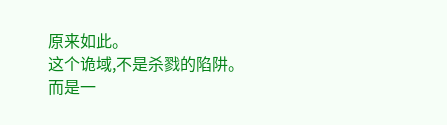原来如此。
这个诡域,不是杀戮的陷阱。
而是一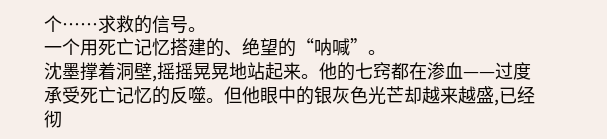个……求救的信号。
一个用死亡记忆搭建的、绝望的“呐喊”。
沈墨撑着洞壁,摇摇晃晃地站起来。他的七窍都在渗血——过度承受死亡记忆的反噬。但他眼中的银灰色光芒却越来越盛,已经彻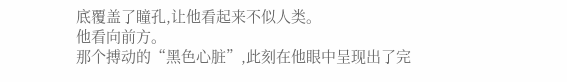底覆盖了瞳孔,让他看起来不似人类。
他看向前方。
那个搏动的“黑色心脏”,此刻在他眼中呈现出了完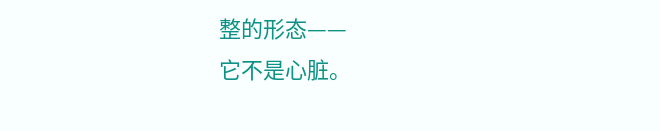整的形态——
它不是心脏。